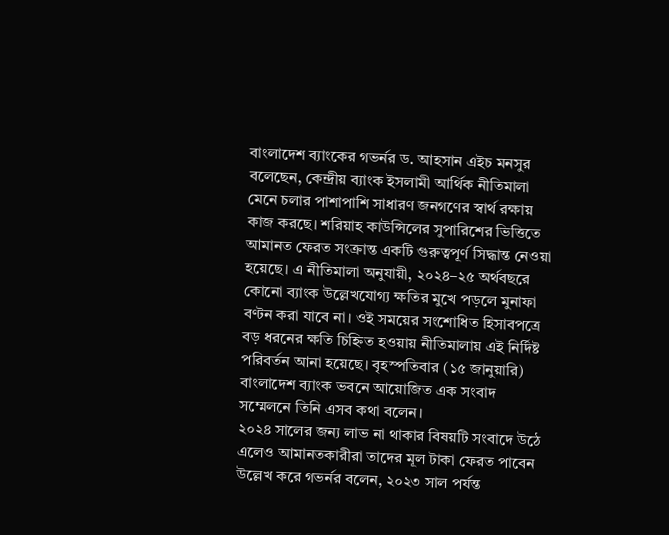বাংলাদেশ ব্যাংকের গভর্নর ড. আহসান এইচ মনসুর বলেছেন, কেন্দ্রীয় ব্যাংক ইসলামী আর্থিক নীতিমালা মেনে চলার পাশাপাশি সাধারণ জনগণের স্বার্থ রক্ষায় কাজ করছে। শরিয়াহ কাউন্সিলের সুপারিশের ভিত্তিতে আমানত ফেরত সংক্রান্ত একটি গুরুত্বপূর্ণ সিদ্ধান্ত নেওয়া হয়েছে। এ নীতিমালা অনুযায়ী, ২০২৪–২৫ অর্থবছরে কোনো ব্যাংক উল্লেখযোগ্য ক্ষতির মুখে পড়লে মুনাফা বণ্টন করা যাবে না। ওই সময়ের সংশোধিত হিসাবপত্রে বড় ধরনের ক্ষতি চিহ্নিত হওয়ায় নীতিমালায় এই নির্দিষ্ট পরিবর্তন আনা হয়েছে। বৃহস্পতিবার (১৫ জানুয়ারি) বাংলাদেশ ব্যাংক ভবনে আয়োজিত এক সংবাদ সম্মেলনে তিনি এসব কথা বলেন।
২০২৪ সালের জন্য লাভ না থাকার বিষয়টি সংবাদে উঠে এলেও আমানতকারীরা তাদের মূল টাকা ফেরত পাবেন উল্লেখ করে গভর্নর বলেন, ২০২৩ সাল পর্যন্ত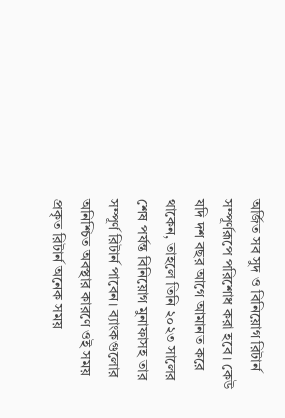অর্জিত সব সুদ ও বিনিয়োগ রিটার্ন সম্পূর্ণরূপে পরিশোধ করা হবে। কেউ যদি দশ বছর আগে আমানত করে থাকেন, তাহলে তিনি ২০২৩ সালের শেষ পর্যন্ত বিনিয়োগ মুনাফাসহ তার সম্পূর্ণ রিটার্ন পাবেন। ব্যাংকগুলোর অনিশ্চিত অবস্থার কারণে ওই সময় প্রকৃত রিটার্ন অনেক সময়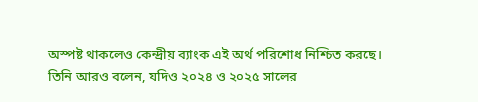অস্পষ্ট থাকলেও কেন্দ্রীয় ব্যাংক এই অর্থ পরিশোধ নিশ্চিত করছে।
তিনি আরও বলেন, যদিও ২০২৪ ও ২০২৫ সালের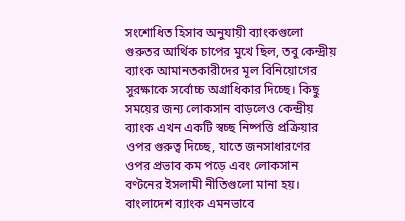সংশোধিত হিসাব অনুযায়ী ব্যাংকগুলো গুরুতর আর্থিক চাপের মুখে ছিল, তবু কেন্দ্রীয় ব্যাংক আমানতকারীদের মূল বিনিয়োগের সুরক্ষাকে সর্বোচ্চ অগ্রাধিকার দিচ্ছে। কিছু সময়ের জন্য লোকসান বাড়লেও কেন্দ্রীয় ব্যাংক এখন একটি স্বচ্ছ নিষ্পত্তি প্রক্রিয়ার ওপর গুরুত্ব দিচ্ছে, যাতে জনসাধারণের ওপর প্রভাব কম পড়ে এবং লোকসান বণ্টনের ইসলামী নীতিগুলো মানা হয়। বাংলাদেশ ব্যাংক এমনভাবে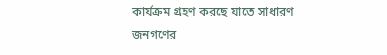কার্যক্রম গ্রহণ করছে যাতে সাধারণ জনগণের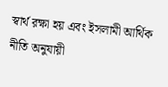স্বার্থ রক্ষা হয় এবং ইসলামী আর্থিক নীতি অনুযায়ী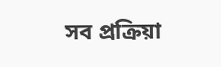সব প্রক্রিয়া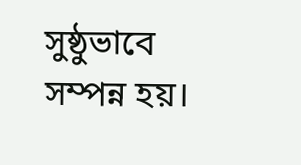সুষ্ঠুভাবে সম্পন্ন হয়।